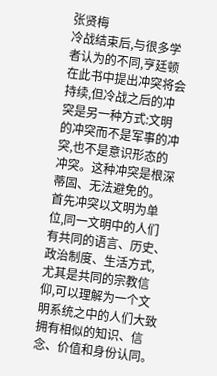张贤梅
冷战结束后,与很多学者认为的不同,亨廷顿在此书中提出冲突将会持续,但冷战之后的冲突是另一种方式:文明的冲突而不是军事的冲突,也不是意识形态的冲突。这种冲突是根深蒂固、无法避免的。
首先冲突以文明为单位,同一文明中的人们有共同的语言、历史、政治制度、生活方式,尤其是共同的宗教信仰,可以理解为一个文明系统之中的人们大致拥有相似的知识、信念、价值和身份认同。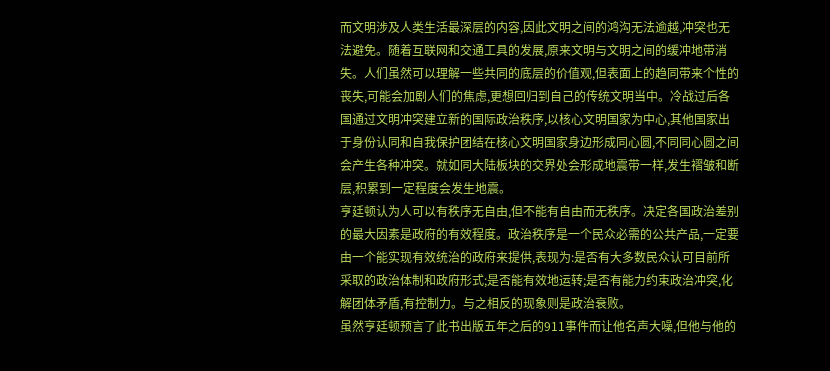而文明涉及人类生活最深层的内容,因此文明之间的鸿沟无法逾越,冲突也无法避免。随着互联网和交通工具的发展,原来文明与文明之间的缓冲地带消失。人们虽然可以理解一些共同的底层的价值观,但表面上的趋同带来个性的丧失,可能会加剧人们的焦虑,更想回归到自己的传统文明当中。冷战过后各国通过文明冲突建立新的国际政治秩序,以核心文明国家为中心,其他国家出于身份认同和自我保护团结在核心文明国家身边形成同心圆,不同同心圆之间会产生各种冲突。就如同大陆板块的交界处会形成地震带一样,发生褶皱和断层,积累到一定程度会发生地震。
亨廷顿认为人可以有秩序无自由,但不能有自由而无秩序。决定各国政治差别的最大因素是政府的有效程度。政治秩序是一个民众必需的公共产品,一定要由一个能实现有效统治的政府来提供,表现为:是否有大多数民众认可目前所采取的政治体制和政府形式;是否能有效地运转;是否有能力约束政治冲突,化解团体矛盾,有控制力。与之相反的现象则是政治衰败。
虽然亨廷顿预言了此书出版五年之后的911事件而让他名声大噪,但他与他的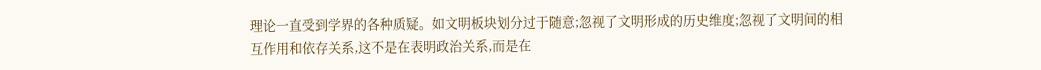理论一直受到学界的各种质疑。如文明板块划分过于随意;忽视了文明形成的历史维度;忽视了文明间的相互作用和依存关系,这不是在表明政治关系,而是在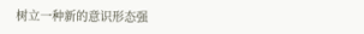树立一种新的意识形态强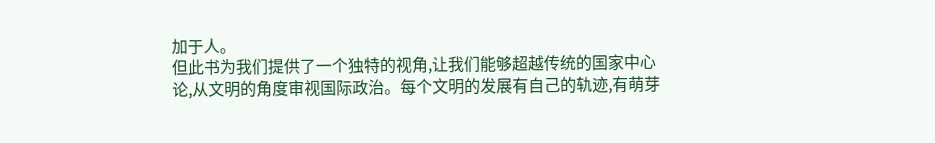加于人。
但此书为我们提供了一个独特的视角,让我们能够超越传统的国家中心论,从文明的角度审视国际政治。每个文明的发展有自己的轨迹,有萌芽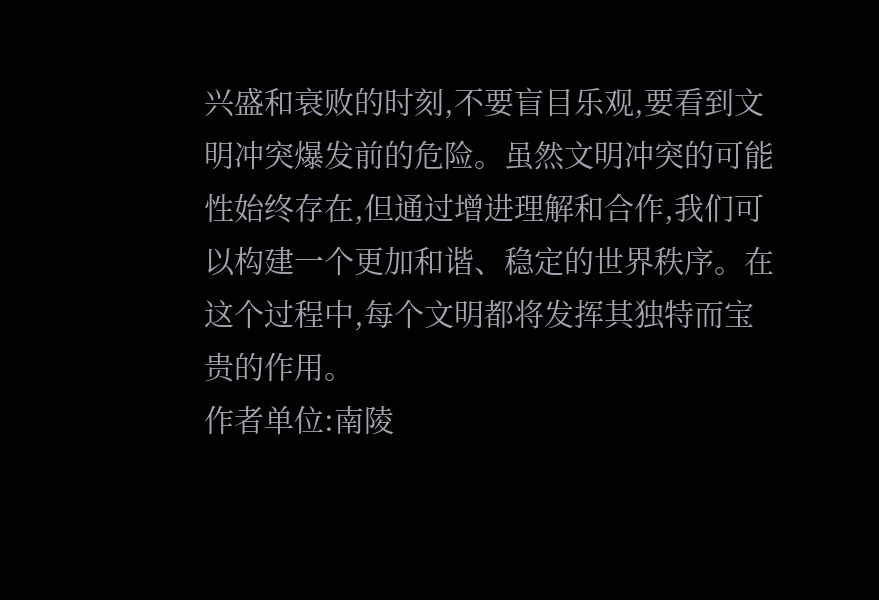兴盛和衰败的时刻,不要盲目乐观,要看到文明冲突爆发前的危险。虽然文明冲突的可能性始终存在,但通过增进理解和合作,我们可以构建一个更加和谐、稳定的世界秩序。在这个过程中,每个文明都将发挥其独特而宝贵的作用。
作者单位:南陵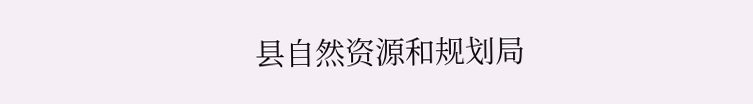县自然资源和规划局